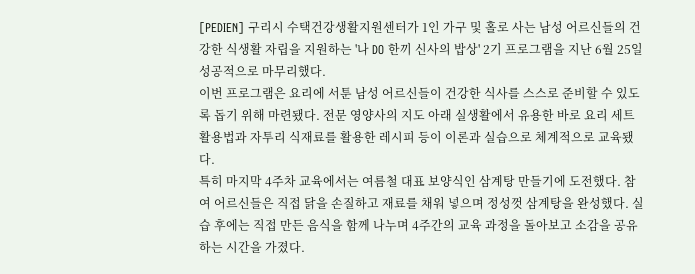[PEDIEN] 구리시 수택건강생활지원센터가 1인 가구 및 홀로 사는 남성 어르신들의 건강한 식생활 자립을 지원하는 '나 DO 한끼 신사의 밥상' 2기 프로그램을 지난 6월 25일 성공적으로 마무리했다.
이번 프로그램은 요리에 서툰 남성 어르신들이 건강한 식사를 스스로 준비할 수 있도록 돕기 위해 마련됐다. 전문 영양사의 지도 아래 실생활에서 유용한 바로 요리 세트 활용법과 자투리 식재료를 활용한 레시피 등이 이론과 실습으로 체계적으로 교육됐다.
특히 마지막 4주차 교육에서는 여름철 대표 보양식인 삼계탕 만들기에 도전했다. 참여 어르신들은 직접 닭을 손질하고 재료를 채워 넣으며 정성껏 삼계탕을 완성했다. 실습 후에는 직접 만든 음식을 함께 나누며 4주간의 교육 과정을 돌아보고 소감을 공유하는 시간을 가졌다.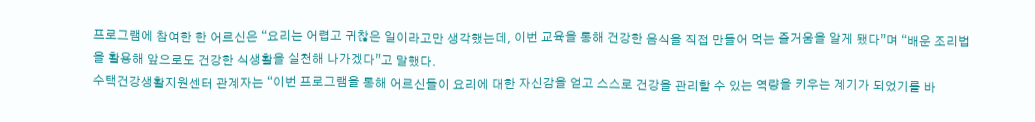프로그램에 참여한 한 어르신은 “요리는 어렵고 귀찮은 일이라고만 생각했는데, 이번 교육을 통해 건강한 음식을 직접 만들어 먹는 즐거움을 알게 됐다”며 “배운 조리법을 활용해 앞으로도 건강한 식생활을 실천해 나가겠다”고 말했다.
수택건강생활지원센터 관계자는 “이번 프로그램을 통해 어르신들이 요리에 대한 자신감을 얻고 스스로 건강을 관리할 수 있는 역량을 키우는 계기가 되었기를 바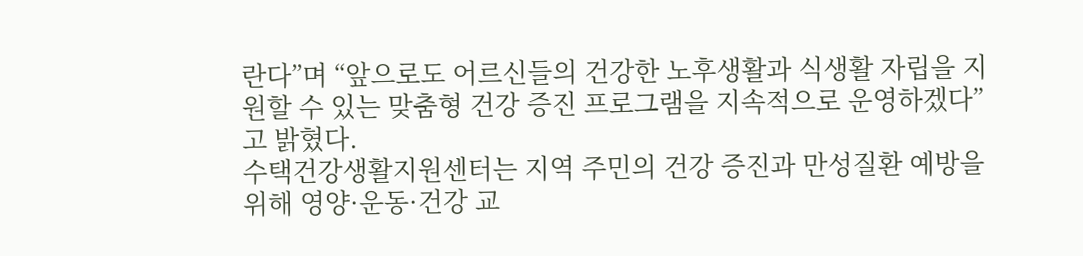란다”며 “앞으로도 어르신들의 건강한 노후생활과 식생활 자립을 지원할 수 있는 맞춤형 건강 증진 프로그램을 지속적으로 운영하겠다”고 밝혔다.
수택건강생활지원센터는 지역 주민의 건강 증진과 만성질환 예방을 위해 영양·운동·건강 교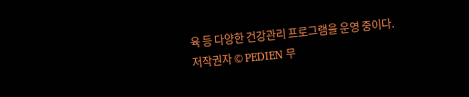육 등 다양한 건강관리 프로그램을 운영 중이다.
저작권자 © PEDIEN 무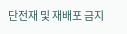단전재 및 재배포 금지